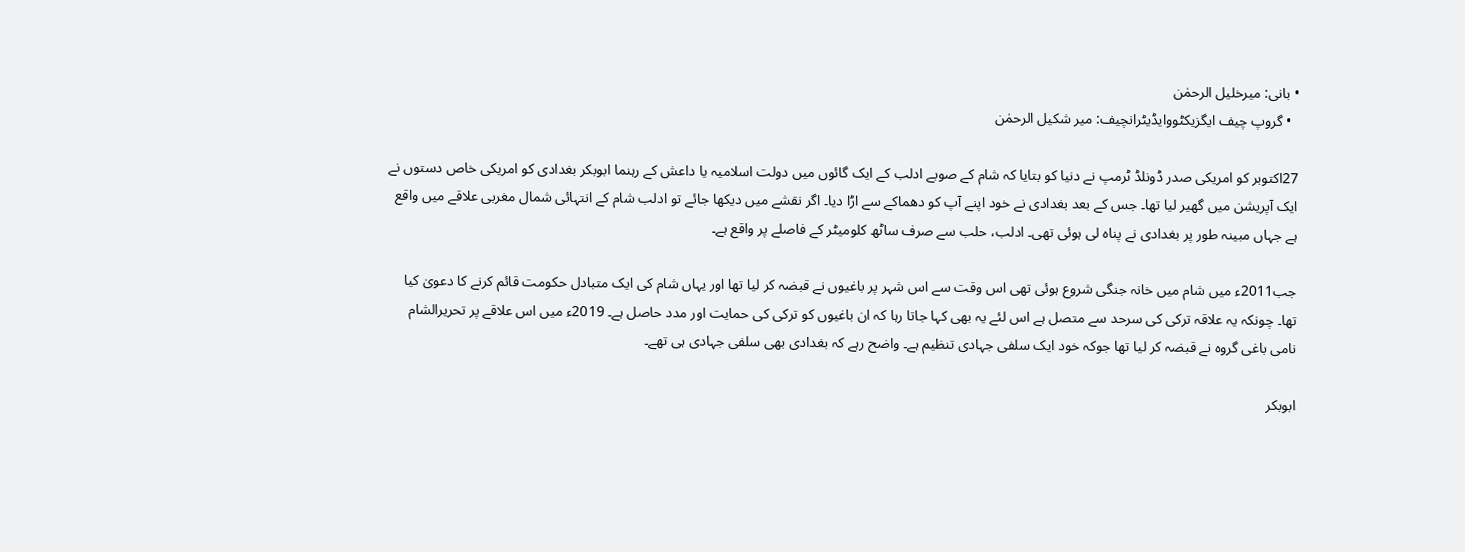• بانی: میرخلیل الرحمٰن
  • گروپ چیف ایگزیکٹووایڈیٹرانچیف: میر شکیل الرحمٰن

27اکتوبر کو امریکی صدر ڈونلڈ ٹرمپ نے دنیا کو بتایا کہ شام کے صوبے ادلب کے ایک گائوں میں دولت اسلامیہ یا داعش کے رہنما ابوبکر بغدادی کو امریکی خاص دستوں نے ایک آپریشن میں گھیر لیا تھا۔ جس کے بعد بغدادی نے خود اپنے آپ کو دھماکے سے اڑا دیا۔ اگر نقشے میں دیکھا جائے تو ادلب شام کے انتہائی شمال مغربی علاقے میں واقع ہے جہاں مبینہ طور پر بغدادی نے پناہ لی ہوئی تھی۔ ادلب، حلب سے صرف ساٹھ کلومیٹر کے فاصلے پر واقع ہے۔

جب2011ء میں شام میں خانہ جنگی شروع ہوئی تھی اس وقت سے اس شہر پر باغیوں نے قبضہ کر لیا تھا اور یہاں شام کی ایک متبادل حکومت قائم کرنے کا دعویٰ کیا تھا۔ چونکہ یہ علاقہ ترکی کی سرحد سے متصل ہے اس لئے یہ بھی کہا جاتا رہا کہ ان باغیوں کو ترکی کی حمایت اور مدد حاصل ہے۔ 2019ء میں اس علاقے پر تحریرالشام نامی باغی گروہ نے قبضہ کر لیا تھا جوکہ خود ایک سلفی جہادی تنظیم ہے۔ واضح رہے کہ بغدادی بھی سلفی جہادی ہی تھے۔

ابوبکر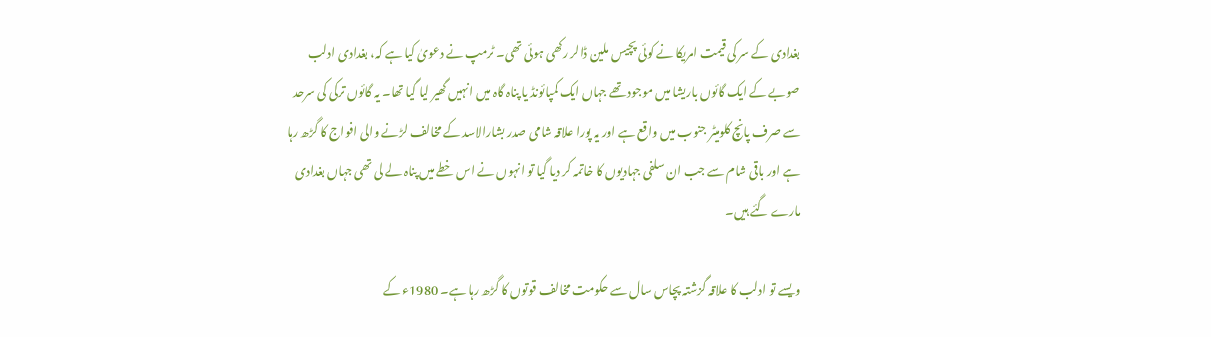بغدادی کے سر کی قیمت امریکا نے کوئی پچیس ملین ڈالر رکھی ہوئی تھی۔ ٹرمپ نے دعویٰ کیا ہے کہ، بغدادی ادلب صوبے کے ایک گائوں باریشا میں موجود تھے جہاں ایک کمپائونڈ یا پناہ گاہ میں انہیں گھیر لیا گیا تھا۔ یہ گائوں ترکی کی سرحد سے صرف پانچ کلومیٹر جنوب میں واقع ہے اور یہ پورا علاقہ شامی صدر بشارالاسد کے مخالف لڑنے والی افواج کا گڑھ رہا ہے اور باقی شام سے جب ان سلفی جہادیوں کا خاتمہ کر دیا گیا تو انہوں نے اس خطے میں پناہ لے لی تھی جہاں بغدادی مارے گئے ہیں۔

ویسے تو ادلب کا علاقہ گزشتہ پچاس سال سے حکومت مخالف قوتوں کا گڑھ رہا ہے۔ 1980ء کے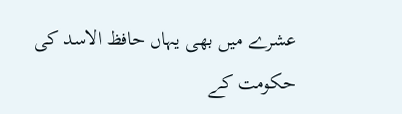عشرے میں بھی یہاں حافظ الاسد کی حکومت کے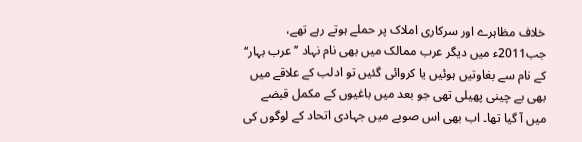خلاف مظاہرے اور سرکاری املاک پر حملے ہوتے رہے تھے، جب2011ء میں دیگر عرب ممالک میں بھی نام نہاد ’’عرب بہار‘‘ کے نام سے بغاوتیں ہوئیں یا کروائی گئیں تو ادلب کے علاقے میں بھی بے چینی پھیلی تھی جو بعد میں باغیوں کے مکمل قبضے میں آ گیا تھا۔ اب بھی اس صوبے میں جہادی اتحاد کے لوگوں کی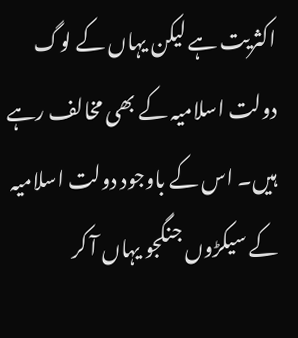اکثریت ہے لیکن یہاں کے لوگ دولت اسلامیہ کے بھی مخالف رہے ہیں۔ اس کے باوجود دولت اسلامیہ کے سیکڑوں جنگجو یہاں آ کر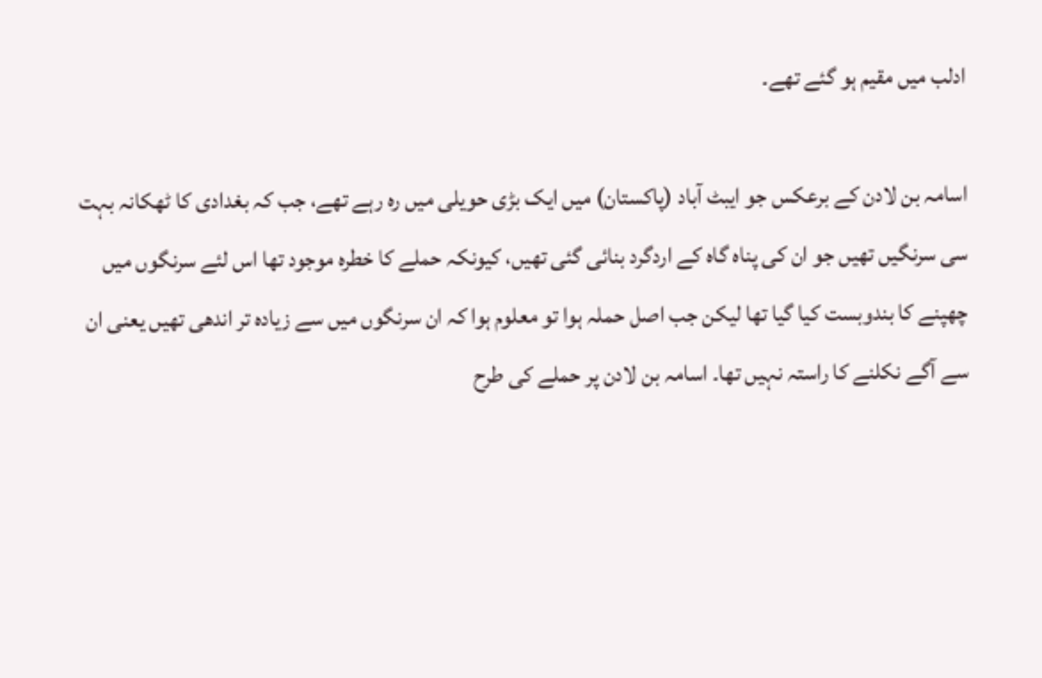ادلب میں مقیم ہو گئے تھے۔

اسامہ بن لادن کے برعکس جو ایبٹ آباد (پاکستان) میں ایک بڑی حویلی میں رہ رہے تھے، جب کہ بغدادی کا ٹھکانہ بہت سی سرنگیں تھیں جو ان کی پناہ گاہ کے اردگرد بنائی گئی تھیں، کیونکہ حملے کا خطرہ موجود تھا اس لئے سرنگوں میں چھپنے کا بندوبست کیا گیا تھا لیکن جب اصل حملہ ہوا تو معلوم ہوا کہ ان سرنگوں میں سے زیادہ تر اندھی تھیں یعنی ان سے آگے نکلنے کا راستہ نہیں تھا۔ اسامہ بن لادن پر حملے کی طرح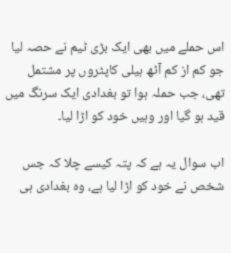اس حملے میں بھی ایک بڑی ٹیم نے حصہ لیا جو کم از کم آٹھ ہیلی کاپٹروں پر مشتمل تھی، جب حملہ ہوا تو بغدادی ایک سرنگ میں قید ہو گیا اور وہیں خود کو اڑا لیا۔

اب سوال یہ ہے کہ پتہ کیسے چلا کہ جس شخص نے خود کو اڑا لیا ہے، وہ بغدادی ہی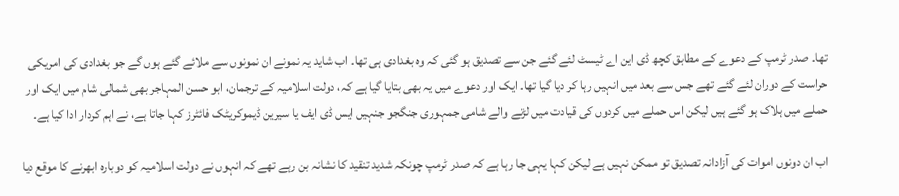تھا۔ صدر ٹرمپ کے دعوے کے مطابق کچھ ڈی این اے ٹیسٹ لئے گئے جن سے تصدیق ہو گئی کہ وہ بغدادی ہی تھا۔ اب شاید یہ نمونے ان نمونوں سے ملائے گئے ہوں گے جو بغدادی کی امریکی حراست کے دوران لئے گئے تھے جس سے بعد میں انہیں رہا کر دیا گیا تھا۔ ایک اور دعوے میں یہ بھی بتایا گیا ہے کہ، دولت اسلامیہ کے ترجمان، ابو حسن المہاجر بھی شمالی شام میں ایک اور حملے میں ہلاک ہو گئے ہیں لیکن اس حملے میں کردوں کی قیادت میں لڑنے والے شامی جمہوری جنگجو جنہیں ایس ڈی ایف یا سیرین ڈیموکریٹک فائٹرز کہا جاتا ہے، نے اہم کردار ادا کیا ہے۔

اب ان دونوں اموات کی آزادانہ تصدیق تو ممکن نہیں ہے لیکن کہا یہی جا رہا ہے کہ صدر ٹرمپ چونکہ شدید تنقید کا نشانہ بن رہے تھے کہ انہوں نے دولت اسلامیہ کو دوبارہ ابھرنے کا موقع دیا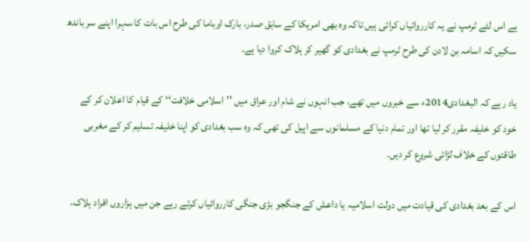ہے اس لئے ٹرمپ نے یہ کارروائیاں کرائی ہیں تاکہ وہ بھی امریکا کے سابق صدر، بارک اوباما کی طرح اس بات کا سہرا اپنے سر باندھ سکیں کہ اسامہ بن لادن کی طرح ٹرمپ نے بغدادی کو گھیر کر ہلاک کروا دیا ہے۔

یاد رہے کہ البغدادی2014ء سے خبروں میں تھے، جب انہوں نے شام اور عراق میں ’’اسلامی خلافت‘‘ کے قیام کا اعلان کر کے خود کو خلیفہ مقرر کر لیا تھا اور تمام دنیا کے مسلمانوں سے اپیل کی تھی کہ وہ سب بغدادی کو اپنا خلیفہ تسلیم کر کے مغربی طاقتوں کے خلاف لڑائی شروع کر دیں۔

اس کے بعد بغدادی کی قیادت میں دولت اسلامیہ یا داعش کے جنگجو بڑی جنگی کارروائیاں کرتے رہے جن میں ہزاروں افراد ہلاک،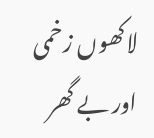لاکھوں زخمی اور بے گھر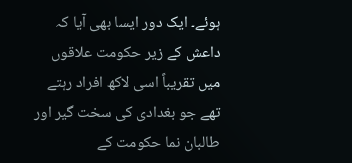ہوئے۔ ایک دور ایسا بھی آیا کہ داعش کے زیر حکومت علاقوں میں تقریباً اسی لاکھ افراد رہتے تھے جو بغدادی کی سخت گیر اور طالبان نما حکومت کے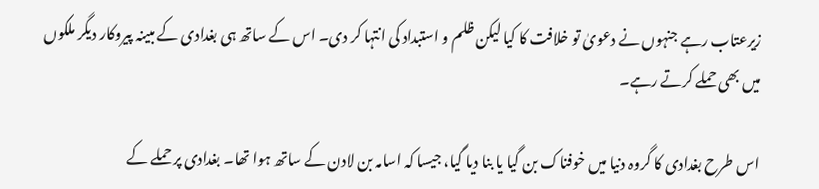زیرعتاب رہے جنہوں نے دعویٰ تو خلافت کا کیا لیکن ظلم و استبداد کی انتہا کر دی۔ اس کے ساتھ ہی بغدادی کے مبینہ پیروکار دیگر ملکوں میں بھی حملے کرتے رہے۔

اس طرح بغدادی کا گروہ دنیا میں خوفناک بن گیا یا بنا دیا گیا، جیسا کہ اسامہ بن لادن کے ساتھ ہوا تھا۔ بغدادی پر حملے کے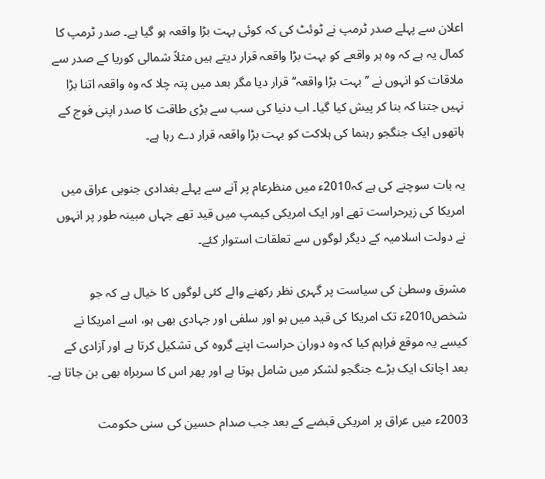اعلان سے پہلے صدر ٹرمپ نے ٹوئٹ کی کہ کوئی بہت بڑا واقعہ ہو گیا ہے۔ صدر ٹرمپ کا کمال یہ ہے کہ وہ ہر واقعے کو بہت بڑا واقعہ قرار دیتے ہیں مثلاً شمالی کوریا کے صدر سے ملاقات کو انہوں نے ’’بہت بڑا واقعہ‘‘ قرار دیا مگر بعد میں پتہ چلا کہ وہ واقعہ اتنا بڑا نہیں جتنا کہ بنا کر پیش کیا گیا۔ اب دنیا کی سب سے بڑی طاقت کا صدر اپنی فوج کے ہاتھوں ایک جنگجو رہنما کی ہلاکت کو بہت بڑا واقعہ قرار دے رہا ہے۔

یہ بات سوچنے کی ہے کہ2010ء میں منظرعام پر آنے سے پہلے بغدادی جنوبی عراق میں امریکا کی زیرحراست تھے اور ایک امریکی کیمپ میں قید تھے جہاں مبینہ طور پر انہوں نے دولت اسلامیہ کے دیگر لوگوں سے تعلقات استوار کئے۔

مشرق وسطیٰ کی سیاست پر گہری نظر رکھنے والے کئی لوگوں کا خیال ہے کہ جو شخص2010ء تک امریکا کی قید میں ہو اور سلفی اور جہادی بھی ہو، اسے امریکا نے کیسے یہ موقع فراہم کیا کہ وہ دوران حراست اپنے گروہ کی تشکیل کرتا ہے اور آزادی کے بعد اچانک ایک بڑے جنگجو لشکر میں شامل ہوتا ہے اور پھر اس کا سربراہ بھی بن جاتا ہے۔

2003ء میں عراق پر امریکی قبضے کے بعد جب صدام حسین کی سنی حکومت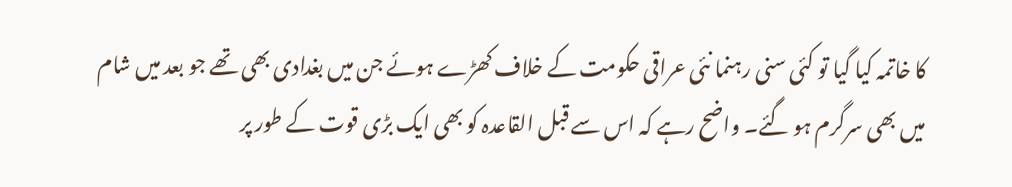کا خاتمہ کیا گیا تو کئی سنی رہنما نئی عراقی حکومت کے خلاف کھڑے ہوئے جن میں بغدادی بھی تھے جو بعد میں شام میں بھی سرگرم ہو گئے۔ واضح رہے کہ اس سے قبل القاعدہ کو بھی ایک بڑی قوت کے طور پر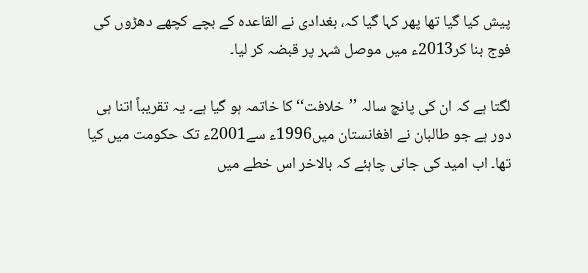پیش کیا گیا تھا پھر کہا گیا کہ، بغدادی نے القاعدہ کے بچے کچھے دھڑوں کی فوج بنا کر2013ء میں موصل شہر پر قبضہ کر لیا۔

لگتا ہے کہ ان کی پانچ سالہ ’’خلافت‘‘ کا خاتمہ ہو گیا ہے۔ یہ تقریباً اتنا ہی دور ہے جو طالبان نے افغانستان میں1996ء سے2001ء تک حکومت میں کیا تھا۔ اب امید کی جانی چاہئے کہ بالاخر اس خطے میں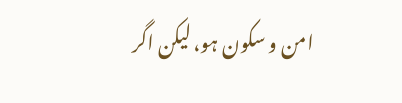امن و سکون ہو، لیکن اگر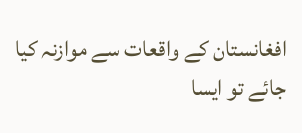افغانستان کے واقعات سے موازنہ کیا جائے تو ایسا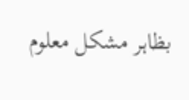بظاہر مشکل معلوم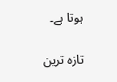ہوتا ہے۔

تازہ ترین